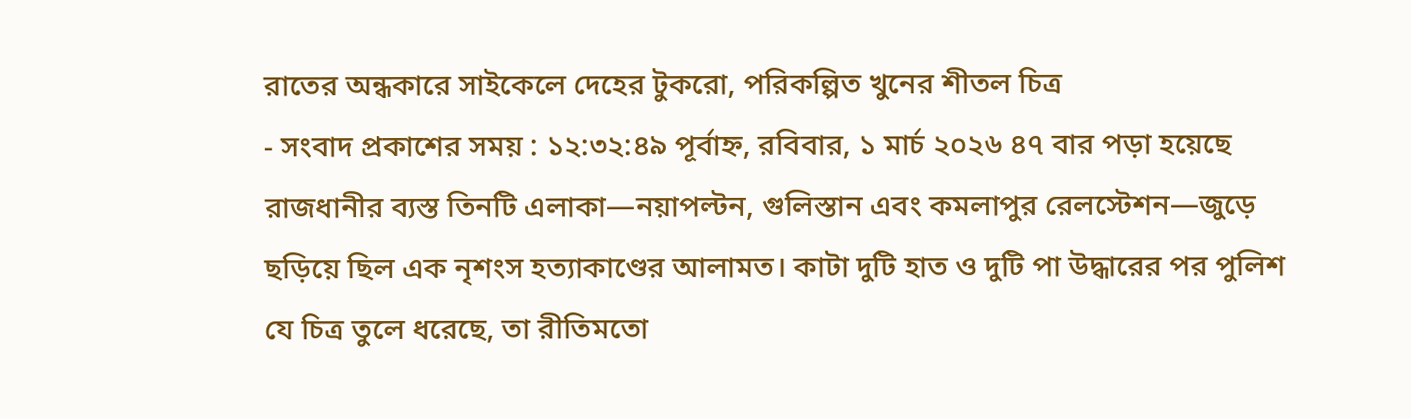রাতের অন্ধকারে সাইকেলে দেহের টুকরো, পরিকল্পিত খুনের শীতল চিত্র
- সংবাদ প্রকাশের সময় : ১২:৩২:৪৯ পূর্বাহ্ন, রবিবার, ১ মার্চ ২০২৬ ৪৭ বার পড়া হয়েছে
রাজধানীর ব্যস্ত তিনটি এলাকা—নয়াপল্টন, গুলিস্তান এবং কমলাপুর রেলস্টেশন—জুড়ে ছড়িয়ে ছিল এক নৃশংস হত্যাকাণ্ডের আলামত। কাটা দুটি হাত ও দুটি পা উদ্ধারের পর পুলিশ যে চিত্র তুলে ধরেছে, তা রীতিমতো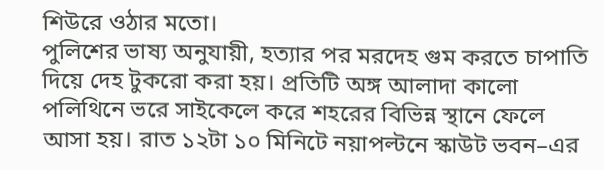শিউরে ওঠার মতো।
পুলিশের ভাষ্য অনুযায়ী, হত্যার পর মরদেহ গুম করতে চাপাতি দিয়ে দেহ টুকরো করা হয়। প্রতিটি অঙ্গ আলাদা কালো পলিথিনে ভরে সাইকেলে করে শহরের বিভিন্ন স্থানে ফেলে আসা হয়। রাত ১২টা ১০ মিনিটে নয়াপল্টনে স্কাউট ভবন–এর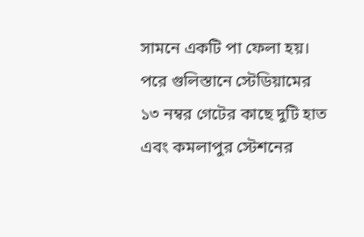সামনে একটি পা ফেলা হয়। পরে গুলিস্তানে স্টেডিয়ামের ১৩ নম্বর গেটের কাছে দুটি হাত এবং কমলাপুর স্টেশনের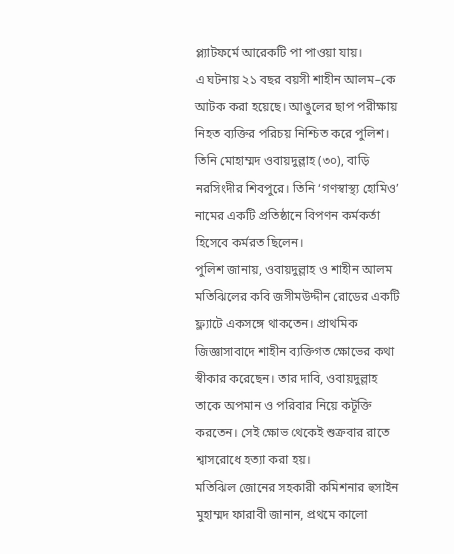প্ল্যাটফর্মে আরেকটি পা পাওয়া যায়।
এ ঘটনায় ২১ বছর বয়সী শাহীন আলম–কে আটক করা হয়েছে। আঙুলের ছাপ পরীক্ষায় নিহত ব্যক্তির পরিচয় নিশ্চিত করে পুলিশ। তিনি মোহাম্মদ ওবায়দুল্লাহ (৩০), বাড়ি নরসিংদীর শিবপুরে। তিনি ‘গণস্বাস্থ্য হোমিও’ নামের একটি প্রতিষ্ঠানে বিপণন কর্মকর্তা হিসেবে কর্মরত ছিলেন।
পুলিশ জানায়, ওবায়দুল্লাহ ও শাহীন আলম মতিঝিলের কবি জসীমউদ্দীন রোডের একটি ফ্ল্যাটে একসঙ্গে থাকতেন। প্রাথমিক জিজ্ঞাসাবাদে শাহীন ব্যক্তিগত ক্ষোভের কথা স্বীকার করেছেন। তার দাবি, ওবায়দুল্লাহ তাকে অপমান ও পরিবার নিয়ে কটূক্তি করতেন। সেই ক্ষোভ থেকেই শুক্রবার রাতে শ্বাসরোধে হত্যা করা হয়।
মতিঝিল জোনের সহকারী কমিশনার হুসাইন মুহাম্মদ ফারাবী জানান, প্রথমে কালো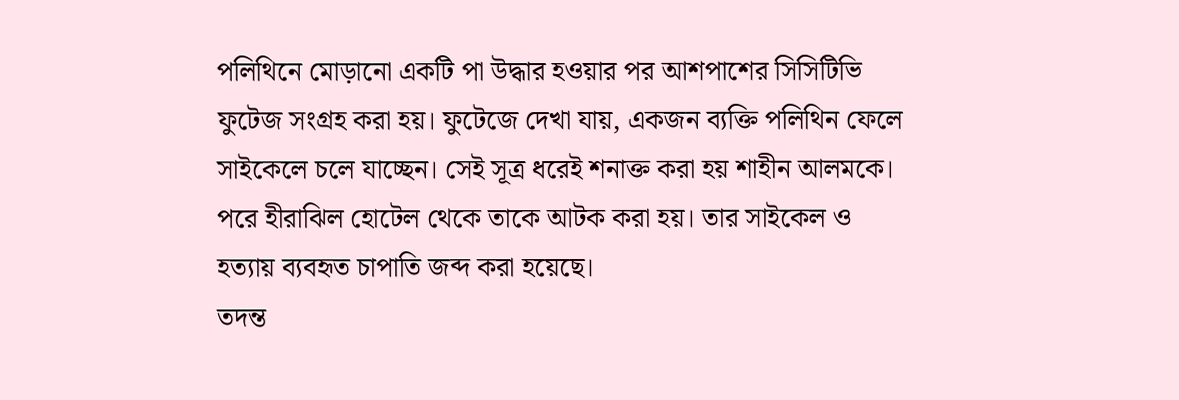পলিথিনে মোড়ানো একটি পা উদ্ধার হওয়ার পর আশপাশের সিসিটিভি ফুটেজ সংগ্রহ করা হয়। ফুটেজে দেখা যায়, একজন ব্যক্তি পলিথিন ফেলে সাইকেলে চলে যাচ্ছেন। সেই সূত্র ধরেই শনাক্ত করা হয় শাহীন আলমকে। পরে হীরাঝিল হোটেল থেকে তাকে আটক করা হয়। তার সাইকেল ও হত্যায় ব্যবহৃত চাপাতি জব্দ করা হয়েছে।
তদন্ত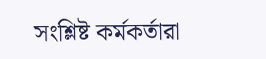সংশ্লিষ্ট কর্মকর্তারা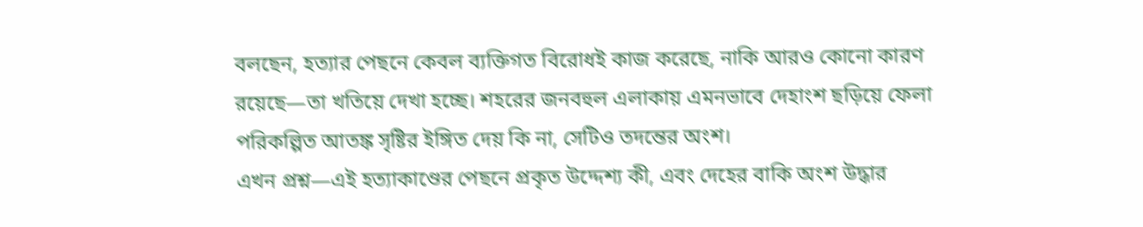বলছেন, হত্যার পেছনে কেবল ব্যক্তিগত বিরোধই কাজ করেছে, নাকি আরও কোনো কারণ রয়েছে—তা খতিয়ে দেখা হচ্ছে। শহরের জনবহুল এলাকায় এমনভাবে দেহাংশ ছড়িয়ে ফেলা পরিকল্পিত আতঙ্ক সৃষ্টির ইঙ্গিত দেয় কি না, সেটিও তদন্তের অংশ।
এখন প্রশ্ন—এই হত্যাকাণ্ডের পেছনে প্রকৃত উদ্দেশ্য কী, এবং দেহের বাকি অংশ উদ্ধার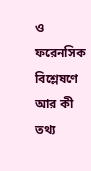ও ফরেনসিক বিশ্লেষণে আর কী তথ্য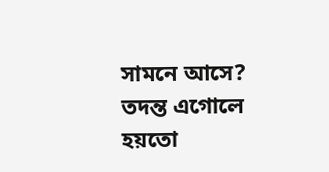সামনে আসে? তদন্ত এগোলে হয়তো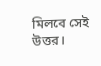মিলবে সেই উত্তর।